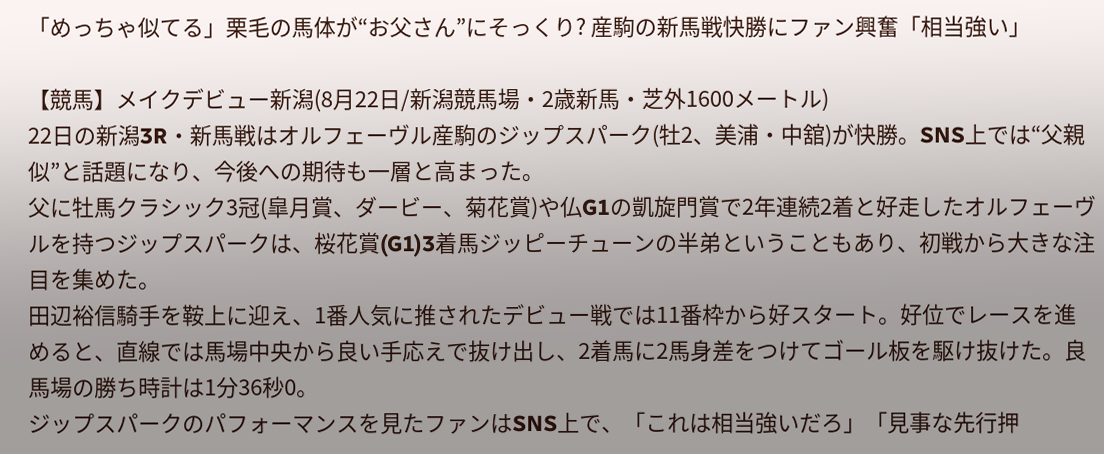「めっちゃ似てる」栗毛の馬体が“お父さん”にそっくり? 産駒の新馬戦快勝にファン興奮「相当強い」

【競馬】メイクデビュー新潟(8月22日/新潟競馬場・2歳新馬・芝外1600メートル)
22日の新潟3R・新馬戦はオルフェーヴル産駒のジップスパーク(牡2、美浦・中舘)が快勝。SNS上では“父親似”と話題になり、今後への期待も一層と高まった。
父に牡馬クラシック3冠(皐月賞、ダービー、菊花賞)や仏G1の凱旋門賞で2年連続2着と好走したオルフェーヴルを持つジップスパークは、桜花賞(G1)3着馬ジッピーチューンの半弟ということもあり、初戦から大きな注目を集めた。
田辺裕信騎手を鞍上に迎え、1番人気に推されたデビュー戦では11番枠から好スタート。好位でレースを進めると、直線では馬場中央から良い手応えで抜け出し、2着馬に2馬身差をつけてゴール板を駆け抜けた。良馬場の勝ち時計は1分36秒0。
ジップスパークのパフォーマンスを見たファンはSNS上で、「これは相当強いだろ」「見事な先行押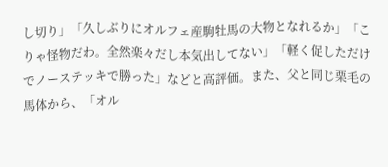し切り」「久しぶりにオルフェ産駒牡馬の大物となれるか」「こりゃ怪物だわ。全然楽々だし本気出してない」「軽く促しただけでノーステッキで勝った」などと高評価。また、父と同じ栗毛の馬体から、「オル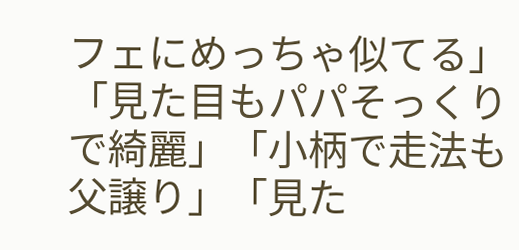フェにめっちゃ似てる」「見た目もパパそっくりで綺麗」「小柄で走法も父譲り」「見た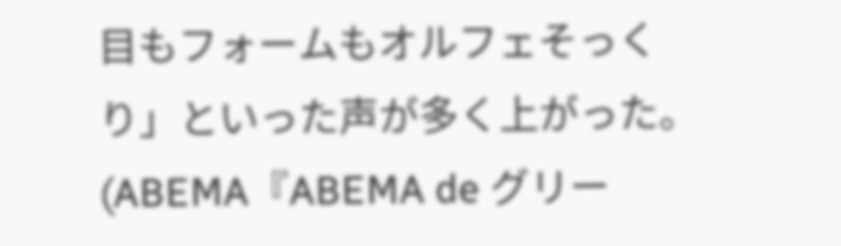目もフォームもオルフェそっくり」といった声が多く上がった。
(ABEMA『ABEMA de グリー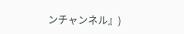ンチャンネル』)